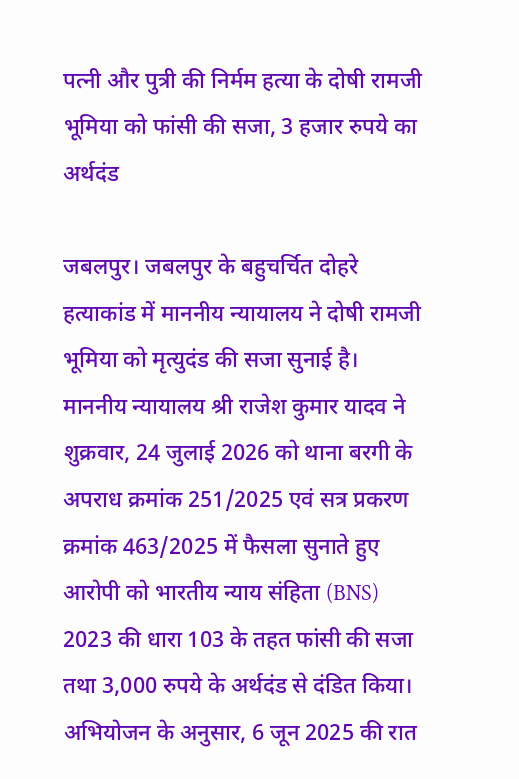पत्नी और पुत्री की निर्मम हत्या के दोषी रामजी भूमिया को फांसी की सजा, 3 हजार रुपये का अर्थदंड

जबलपुर। जबलपुर के बहुचर्चित दोहरे हत्याकांड में माननीय न्यायालय ने दोषी रामजी भूमिया को मृत्युदंड की सजा सुनाई है। माननीय न्यायालय श्री राजेश कुमार यादव ने शुक्रवार, 24 जुलाई 2026 को थाना बरगी के अपराध क्रमांक 251/2025 एवं सत्र प्रकरण क्रमांक 463/2025 में फैसला सुनाते हुए आरोपी को भारतीय न्याय संहिता (BNS) 2023 की धारा 103 के तहत फांसी की सजा तथा 3,000 रुपये के अर्थदंड से दंडित किया।
अभियोजन के अनुसार, 6 जून 2025 की रात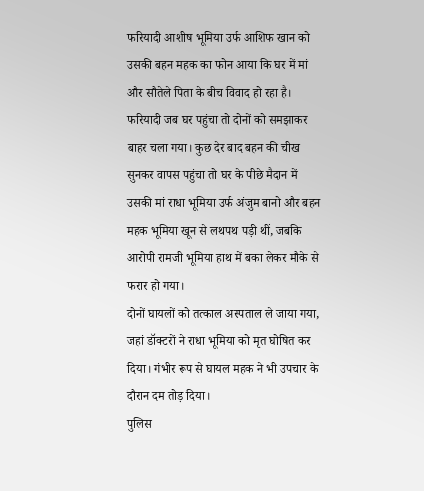फरियादी आशीष भूमिया उर्फ आशिफ खान को उसकी बहन महक का फोन आया कि घर में मां और सौतेले पिता के बीच विवाद हो रहा है। फरियादी जब घर पहुंचा तो दोनों को समझाकर बाहर चला गया। कुछ देर बाद बहन की चीख सुनकर वापस पहुंचा तो घर के पीछे मैदान में उसकी मां राधा भूमिया उर्फ अंजुम बानो और बहन महक भूमिया खून से लथपथ पड़ी थीं, जबकि आरोपी रामजी भूमिया हाथ में बका लेकर मौके से फरार हो गया।
दोनों घायलों को तत्काल अस्पताल ले जाया गया, जहां डॉक्टरों ने राधा भूमिया को मृत घोषित कर दिया। गंभीर रूप से घायल महक ने भी उपचार के दौरान दम तोड़ दिया।
पुलिस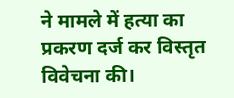ने मामले में हत्या का प्रकरण दर्ज कर विस्तृत विवेचना की।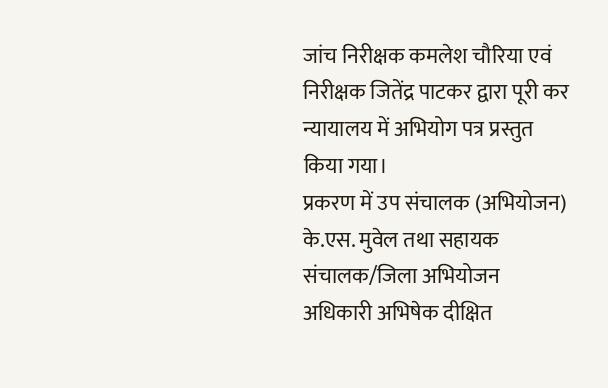जांच निरीक्षक कमलेश चौरिया एवं निरीक्षक जितेंद्र पाटकर द्वारा पूरी कर न्यायालय में अभियोग पत्र प्रस्तुत किया गया।
प्रकरण में उप संचालक (अभियोजन) के.एस. मुवेल तथा सहायक संचालक/जिला अभियोजन अधिकारी अभिषेक दीक्षित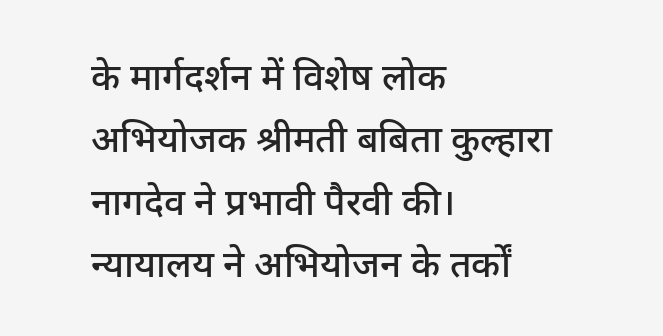के मार्गदर्शन में विशेष लोक अभियोजक श्रीमती बबिता कुल्हारा नागदेव ने प्रभावी पैरवी की। न्यायालय ने अभियोजन के तर्कों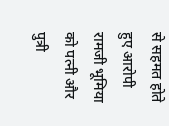से सहमत होते हुए आरोपी रामजी भूमिया को पत्नी और पुत्री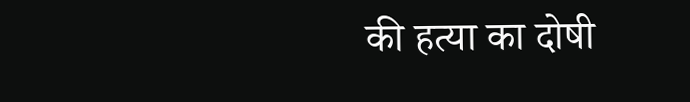की हत्या का दोषी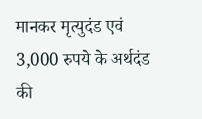मानकर मृत्युदंड एवं 3,000 रुपये के अर्थदंड की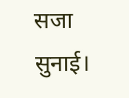सजा सुनाई।